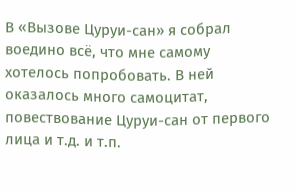В «Вызове Цуруи-сан» я собрал воедино всё, что мне самому хотелось попробовать. В ней оказалось много самоцитат, повествование Цуруи-сан от первого лица и т.д. и т.п.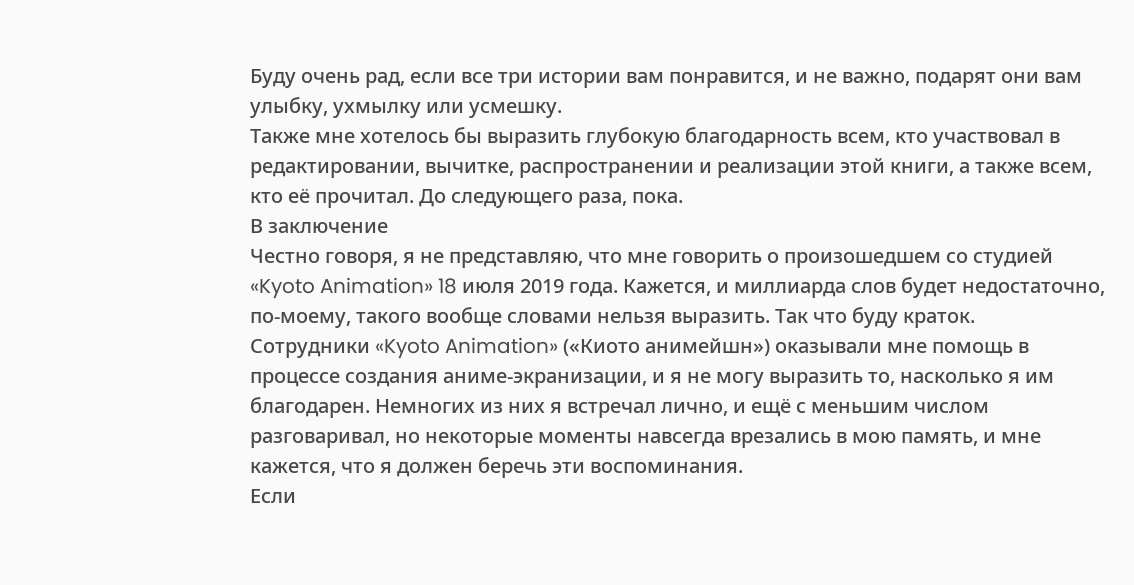Буду очень рад, если все три истории вам понравится, и не важно, подарят они вам улыбку, ухмылку или усмешку.
Также мне хотелось бы выразить глубокую благодарность всем, кто участвовал в редактировании, вычитке, распространении и реализации этой книги, а также всем, кто её прочитал. До следующего раза, пока.
В заключение
Честно говоря, я не представляю, что мне говорить о произошедшем со студией «Kyoto Animation» 18 июля 2019 года. Кажется, и миллиарда слов будет недостаточно, по-моему, такого вообще словами нельзя выразить. Так что буду краток.
Сотрудники «Kyoto Animation» («Киото анимейшн») оказывали мне помощь в процессе создания аниме-экранизации, и я не могу выразить то, насколько я им благодарен. Немногих из них я встречал лично, и ещё с меньшим числом разговаривал, но некоторые моменты навсегда врезались в мою память, и мне кажется, что я должен беречь эти воспоминания.
Если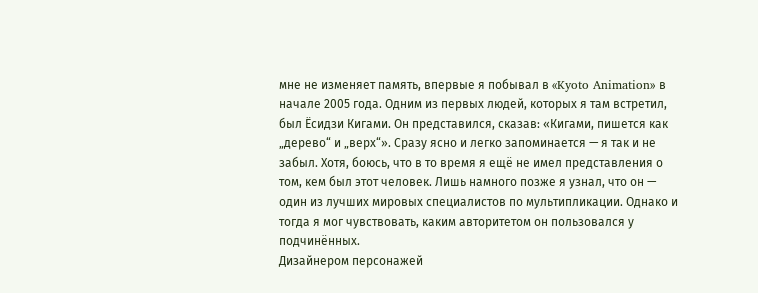мне не изменяет память, впервые я побывал в «Kyoto Animation» в начале 2005 года. Одним из первых людей, которых я там встретил, был Ёсидзи Кигами. Он представился, сказав: «Кигами, пишется как „дерево“ и „верх“». Сразу ясно и легко запоминается — я так и не забыл. Хотя, боюсь, что в то время я ещё не имел представления о том, кем был этот человек. Лишь намного позже я узнал, что он — один из лучших мировых специалистов по мультипликации. Однако и тогда я мог чувствовать, каким авторитетом он пользовался у подчинённых.
Дизайнером персонажей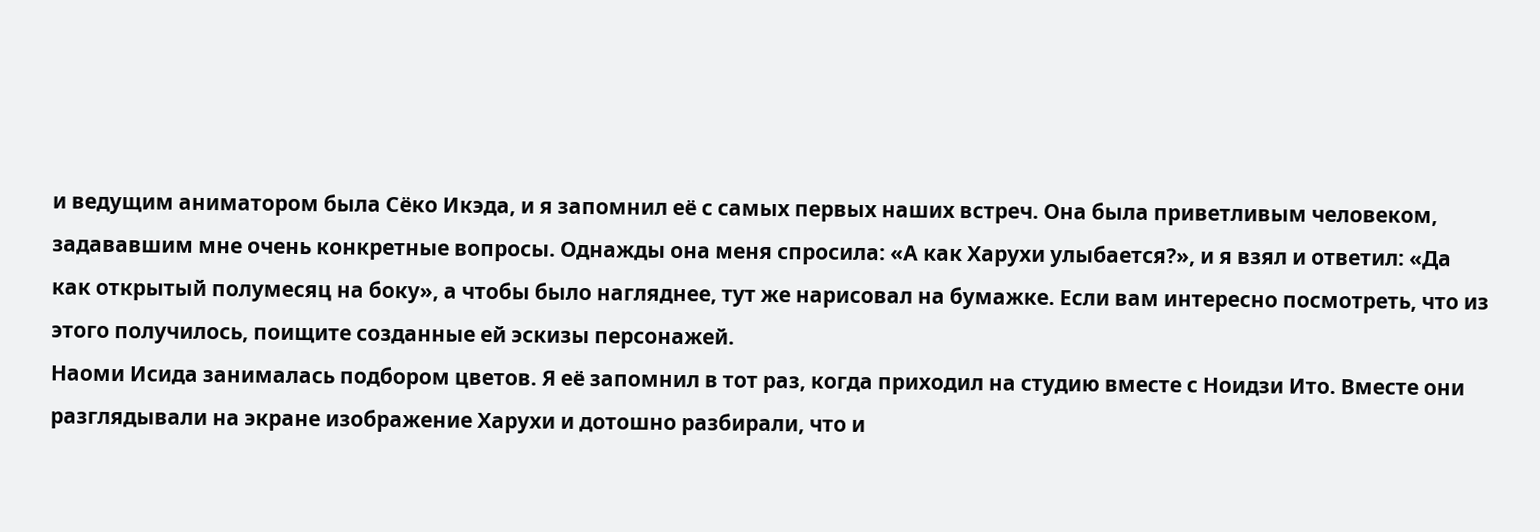и ведущим аниматором была Сёко Икэда, и я запомнил её с самых первых наших встреч. Она была приветливым человеком, задававшим мне очень конкретные вопросы. Однажды она меня спросила: «А как Харухи улыбается?», и я взял и ответил: «Да как открытый полумесяц на боку», а чтобы было нагляднее, тут же нарисовал на бумажке. Если вам интересно посмотреть, что из этого получилось, поищите созданные ей эскизы персонажей.
Наоми Исида занималась подбором цветов. Я её запомнил в тот раз, когда приходил на студию вместе с Ноидзи Ито. Вместе они разглядывали на экране изображение Харухи и дотошно разбирали, что и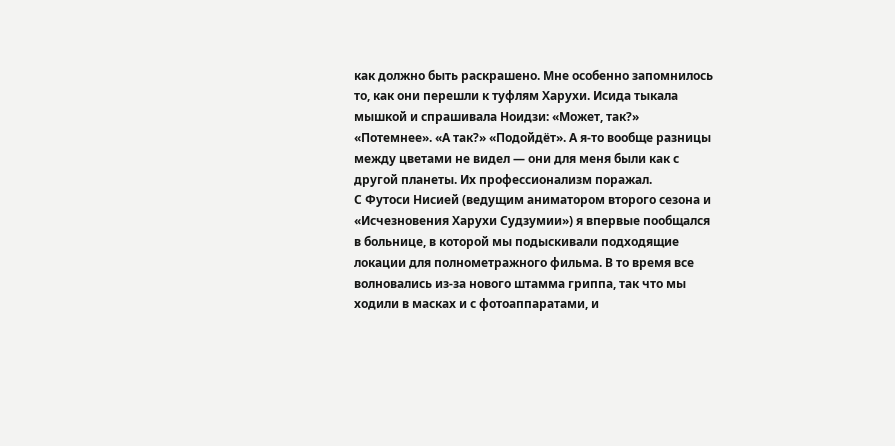как должно быть раскрашено. Мне особенно запомнилось то, как они перешли к туфлям Харухи. Исида тыкала мышкой и спрашивала Ноидзи: «Может, так?» «Потемнее». «А так?» «Подойдёт». А я-то вообще разницы между цветами не видел — они для меня были как с другой планеты. Их профессионализм поражал.
С Футоси Нисией (ведущим аниматором второго сезона и «Исчезновения Харухи Судзумии») я впервые пообщался в больнице, в которой мы подыскивали подходящие локации для полнометражного фильма. В то время все волновались из-за нового штамма гриппа, так что мы ходили в масках и с фотоаппаратами, и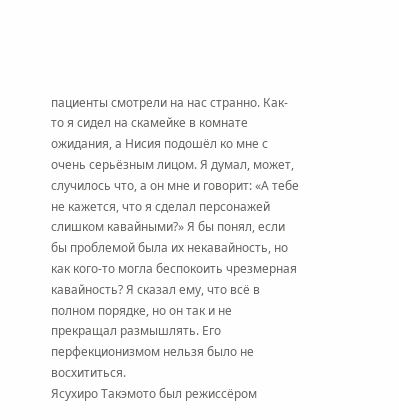пациенты смотрели на нас странно. Как-то я сидел на скамейке в комнате ожидания, а Нисия подошёл ко мне с очень серьёзным лицом. Я думал, может, случилось что, а он мне и говорит: «А тебе не кажется, что я сделал персонажей слишком кавайными?» Я бы понял, если бы проблемой была их некавайность, но как кого-то могла беспокоить чрезмерная кавайность? Я сказал ему, что всё в полном порядке, но он так и не прекращал размышлять. Его перфекционизмом нельзя было не восхититься.
Ясухиро Такэмото был режиссёром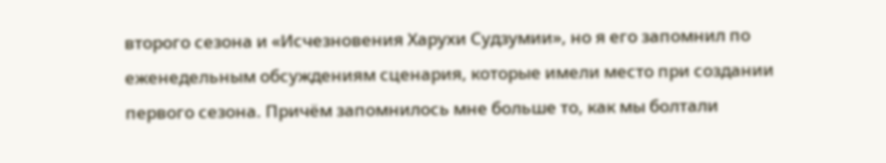второго сезона и «Исчезновения Харухи Судзумии», но я его запомнил по еженедельным обсуждениям сценария, которые имели место при создании первого сезона. Причём запомнилось мне больше то, как мы болтали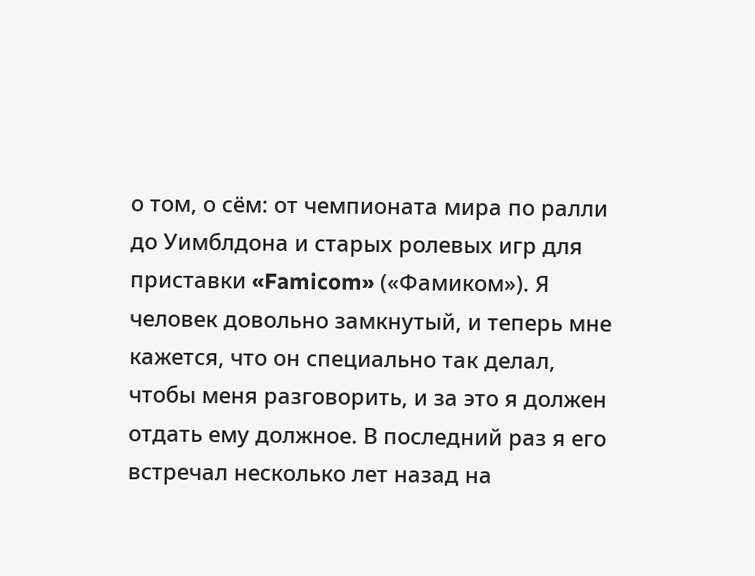о том, о сём: от чемпионата мира по ралли до Уимблдона и старых ролевых игр для приставки «Famicom» («Фамиком»). Я человек довольно замкнутый, и теперь мне кажется, что он специально так делал, чтобы меня разговорить, и за это я должен отдать ему должное. В последний раз я его встречал несколько лет назад на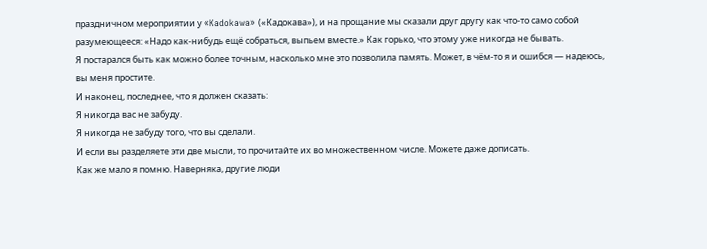праздничном мероприятии у «Kadokawa» («Кадокава»), и на прощание мы сказали друг другу как что-то само собой разумеющееся: «Надо как-нибудь ещё собраться, выпьем вместе.» Как горько, что этому уже никогда не бывать.
Я постарался быть как можно более точным, насколько мне это позволила память. Может, в чём-то я и ошибся — надеюсь, вы меня простите.
И наконец, последнее, что я должен сказать:
Я никогда вас не забуду.
Я никогда не забуду того, что вы сделали.
И если вы разделяете эти две мысли, то прочитайте их во множественном числе. Можете даже дописать.
Как же мало я помню. Наверняка, другие люди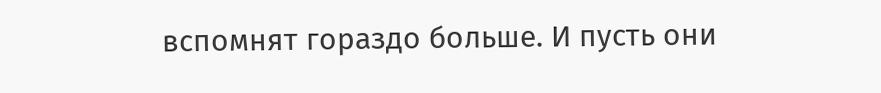вспомнят гораздо больше. И пусть они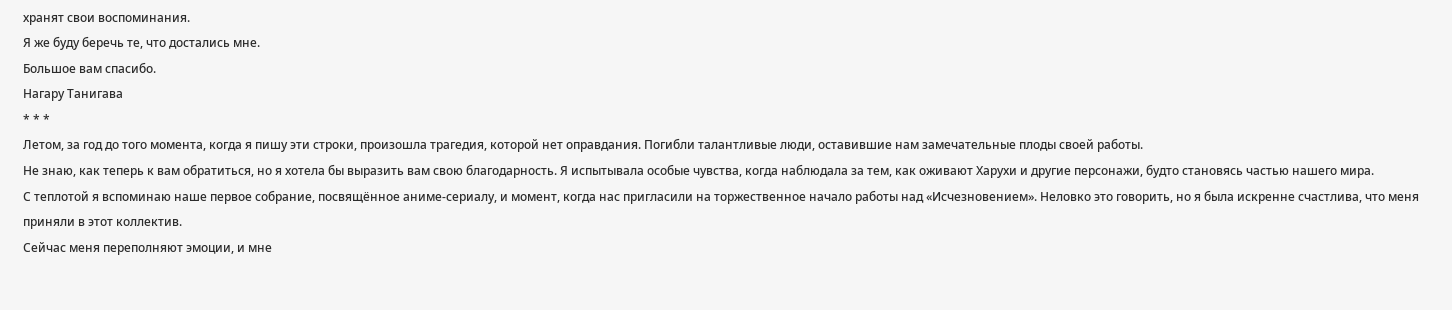хранят свои воспоминания.
Я же буду беречь те, что достались мне.
Большое вам спасибо.
Нагару Танигава
* * *
Летом, за год до того момента, когда я пишу эти строки, произошла трагедия, которой нет оправдания. Погибли талантливые люди, оставившие нам замечательные плоды своей работы.
Не знаю, как теперь к вам обратиться, но я хотела бы выразить вам свою благодарность. Я испытывала особые чувства, когда наблюдала за тем, как оживают Харухи и другие персонажи, будто становясь частью нашего мира.
С теплотой я вспоминаю наше первое собрание, посвящённое аниме-сериалу, и момент, когда нас пригласили на торжественное начало работы над «Исчезновением». Неловко это говорить, но я была искренне счастлива, что меня приняли в этот коллектив.
Сейчас меня переполняют эмоции, и мне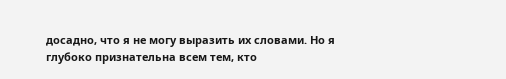досадно, что я не могу выразить их словами. Но я глубоко признательна всем тем, кто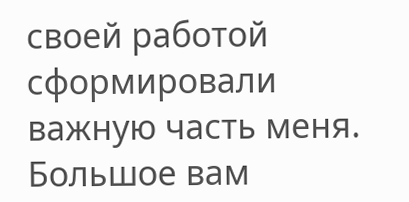своей работой сформировали важную часть меня.
Большое вам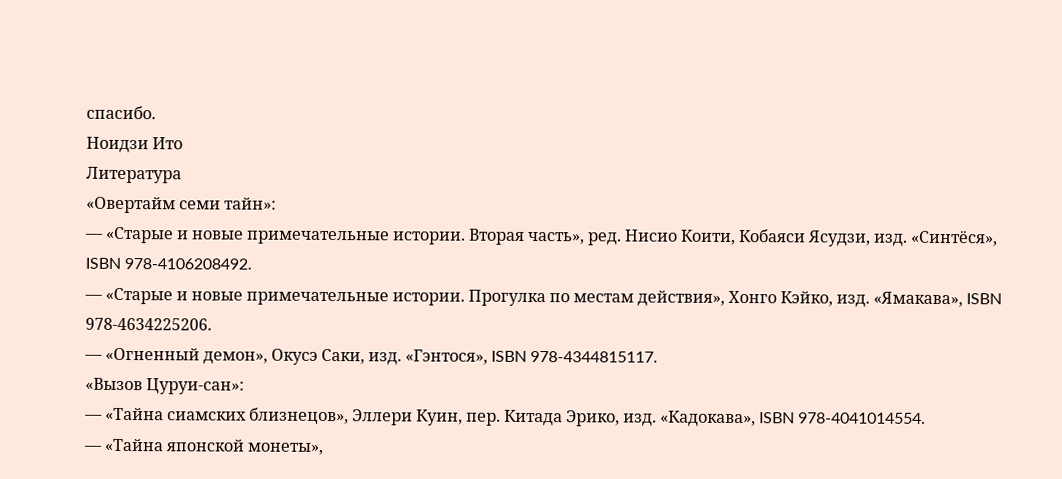спасибо.
Ноидзи Ито
Литература
«Овертайм семи тайн»:
— «Старые и новые примечательные истории. Вторая часть», ред. Нисио Коити, Кобаяси Ясудзи, изд. «Синтёся», ISBN 978-4106208492.
— «Старые и новые примечательные истории. Прогулка по местам действия», Хонго Кэйко, изд. «Ямакава», ISBN 978-4634225206.
— «Огненный демон», Окусэ Саки, изд. «Гэнтося», ISBN 978-4344815117.
«Вызов Цуруи-сан»:
— «Тайна сиамских близнецов», Эллери Куин, пер. Китада Эрико, изд. «Кадокава», ISBN 978-4041014554.
— «Тайна японской монеты»,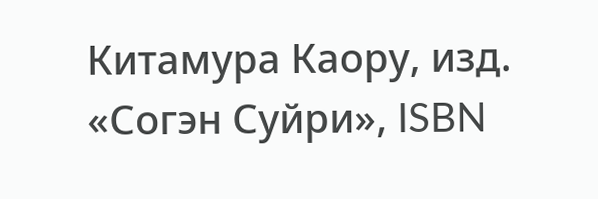Китамура Каору, изд. «Согэн Суйри», ISBN